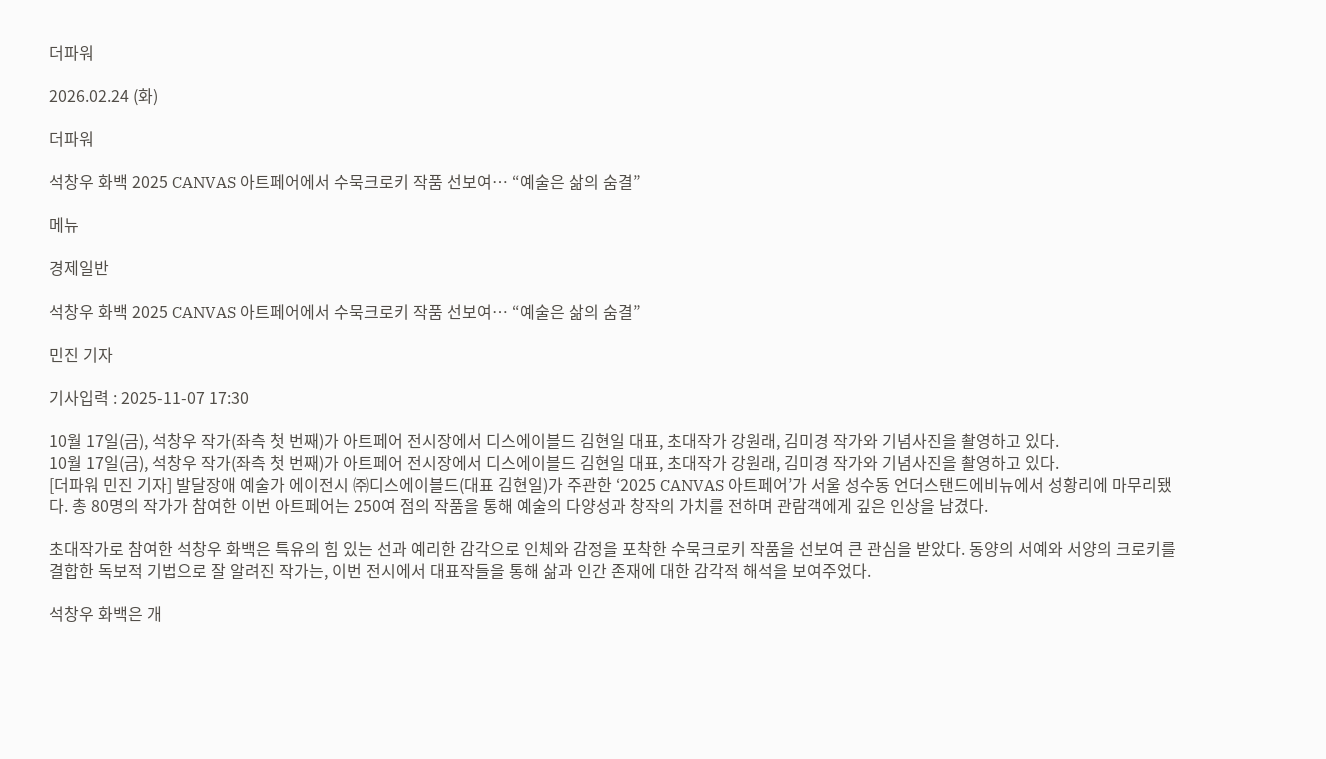더파워

2026.02.24 (화)

더파워

석창우 화백 2025 CANVAS 아트페어에서 수묵크로키 작품 선보여… “예술은 삶의 숨결”

메뉴

경제일반

석창우 화백 2025 CANVAS 아트페어에서 수묵크로키 작품 선보여… “예술은 삶의 숨결”

민진 기자

기사입력 : 2025-11-07 17:30

10월 17일(금), 석창우 작가(좌측 첫 번째)가 아트페어 전시장에서 디스에이블드 김현일 대표, 초대작가 강원래, 김미경 작가와 기념사진을 촬영하고 있다.
10월 17일(금), 석창우 작가(좌측 첫 번째)가 아트페어 전시장에서 디스에이블드 김현일 대표, 초대작가 강원래, 김미경 작가와 기념사진을 촬영하고 있다.
[더파워 민진 기자] 발달장애 예술가 에이전시 ㈜디스에이블드(대표 김현일)가 주관한 ‘2025 CANVAS 아트페어’가 서울 성수동 언더스탠드에비뉴에서 성황리에 마무리됐다. 총 80명의 작가가 참여한 이번 아트페어는 250여 점의 작품을 통해 예술의 다양성과 창작의 가치를 전하며 관람객에게 깊은 인상을 남겼다.

초대작가로 참여한 석창우 화백은 특유의 힘 있는 선과 예리한 감각으로 인체와 감정을 포착한 수묵크로키 작품을 선보여 큰 관심을 받았다. 동양의 서예와 서양의 크로키를 결합한 독보적 기법으로 잘 알려진 작가는, 이번 전시에서 대표작들을 통해 삶과 인간 존재에 대한 감각적 해석을 보여주었다.

석창우 화백은 개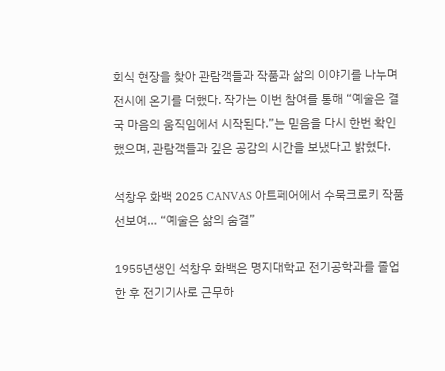회식 현장을 찾아 관람객들과 작품과 삶의 이야기를 나누며 전시에 온기를 더했다. 작가는 이번 참여를 통해 “예술은 결국 마음의 움직임에서 시작된다.”는 믿음을 다시 한번 확인했으며, 관람객들과 깊은 공감의 시간을 보냈다고 밝혔다.

석창우 화백 2025 CANVAS 아트페어에서 수묵크로키 작품 선보여… “예술은 삶의 숨결”

1955년생인 석창우 화백은 명지대학교 전기공학과를 졸업한 후 전기기사로 근무하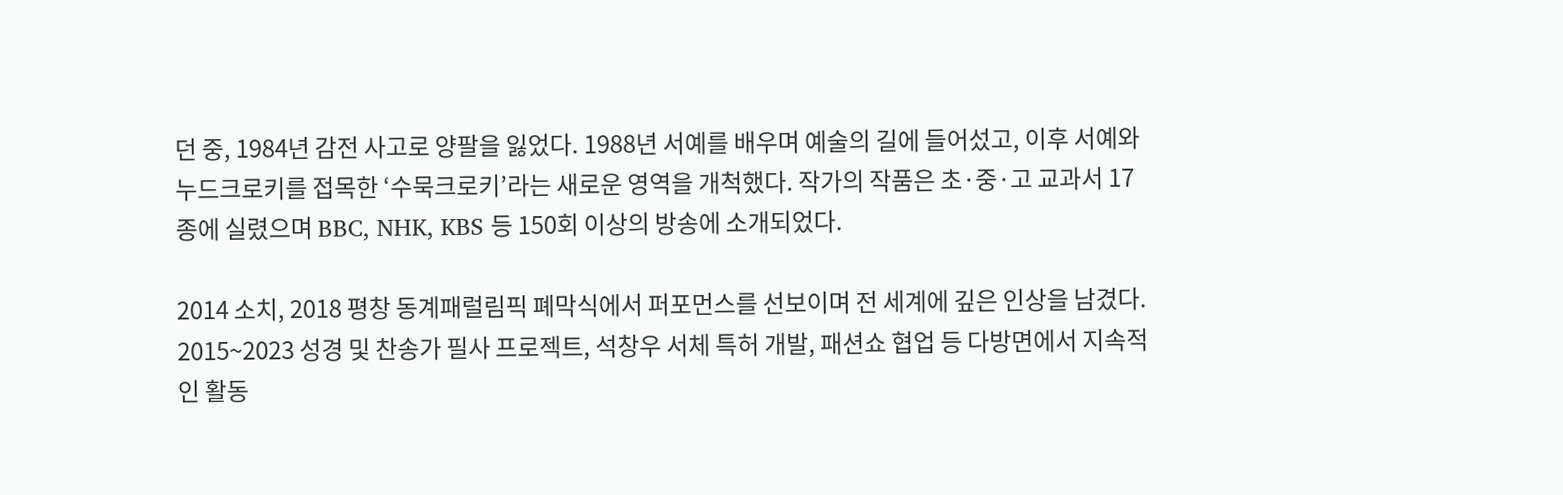던 중, 1984년 감전 사고로 양팔을 잃었다. 1988년 서예를 배우며 예술의 길에 들어섰고, 이후 서예와 누드크로키를 접목한 ‘수묵크로키’라는 새로운 영역을 개척했다. 작가의 작품은 초·중·고 교과서 17종에 실렸으며 BBC, NHK, KBS 등 150회 이상의 방송에 소개되었다.

2014 소치, 2018 평창 동계패럴림픽 폐막식에서 퍼포먼스를 선보이며 전 세계에 깊은 인상을 남겼다. 2015~2023 성경 및 찬송가 필사 프로젝트, 석창우 서체 특허 개발, 패션쇼 협업 등 다방면에서 지속적인 활동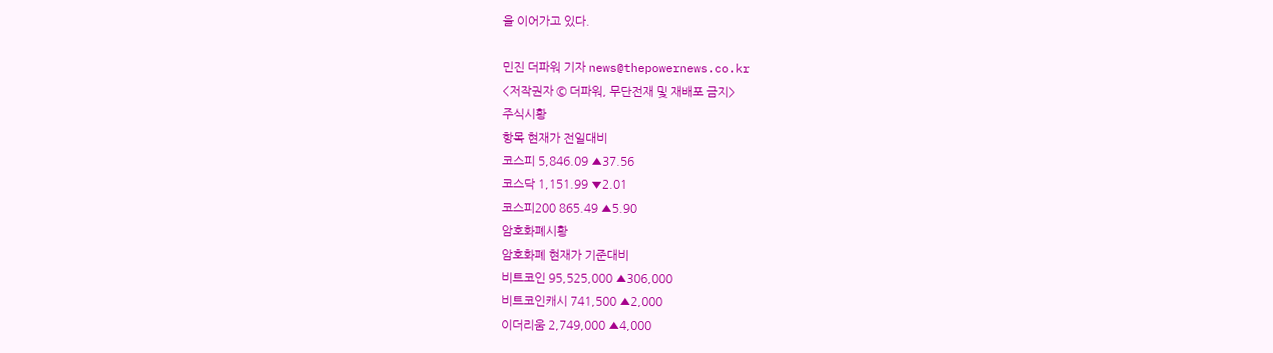을 이어가고 있다.

민진 더파워 기자 news@thepowernews.co.kr
<저작권자 © 더파워, 무단전재 및 재배포 금지>
주식시황
항목 현재가 전일대비
코스피 5,846.09 ▲37.56
코스닥 1,151.99 ▼2.01
코스피200 865.49 ▲5.90
암호화폐시황
암호화폐 현재가 기준대비
비트코인 95,525,000 ▲306,000
비트코인캐시 741,500 ▲2,000
이더리움 2,749,000 ▲4,000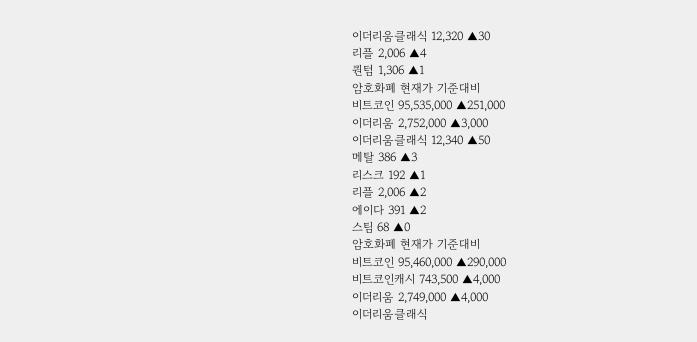이더리움클래식 12,320 ▲30
리플 2,006 ▲4
퀀텀 1,306 ▲1
암호화폐 현재가 기준대비
비트코인 95,535,000 ▲251,000
이더리움 2,752,000 ▲3,000
이더리움클래식 12,340 ▲50
메탈 386 ▲3
리스크 192 ▲1
리플 2,006 ▲2
에이다 391 ▲2
스팀 68 ▲0
암호화폐 현재가 기준대비
비트코인 95,460,000 ▲290,000
비트코인캐시 743,500 ▲4,000
이더리움 2,749,000 ▲4,000
이더리움클래식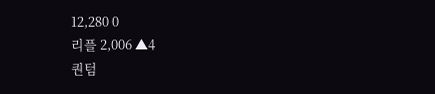12,280 0
리플 2,006 ▲4
퀀텀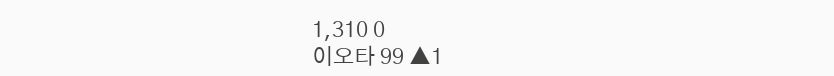1,310 0
이오타 99 ▲1